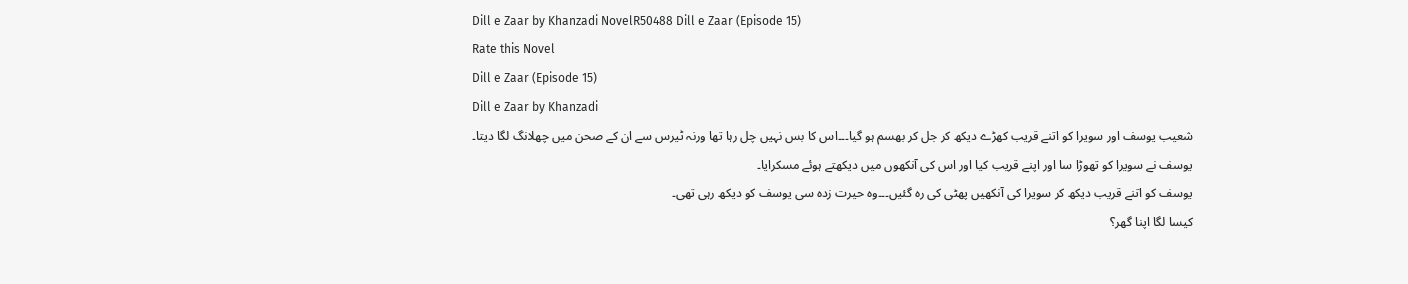Dill e Zaar by Khanzadi NovelR50488 Dill e Zaar (Episode 15)
Rate this Novel
Dill e Zaar (Episode 15)
Dill e Zaar by Khanzadi
شعیب یوسف اور سویرا کو اتنے قریب کھڑے دیکھ کر جل کر بھسم ہو گیا۔۔۔اس کا بس نہیں چل رہا تھا ورنہ ٹیرس سے ان کے صحن میں چھلانگ لگا دیتا۔
یوسف نے سویرا کو تھوڑا سا اور اپنے قریب کیا اور اس کی آنکھوں میں دیکھتے ہوئے مسکرایا۔
یوسف کو اتنے قریب دیکھ کر سویرا کی آنکھیں پھٹی کی رہ گئیں۔۔۔وہ حیرت زدہ سی یوسف کو دیکھ رہی تھی۔
کیسا لگا اپنا گھر؟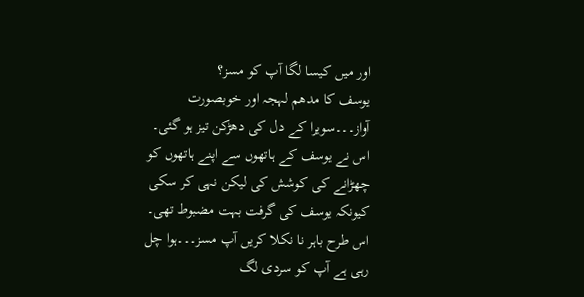اور میں کیسا لگا آپ کو مسز؟
یوسف کا مدھم لہجہ اور خوبصورت آواز۔۔۔سویرا کے دل کی دھڑکن تیز ہو گئی۔
اس نے یوسف کے ہاتھوں سے اپنے ہاتھوں کو چھڑانے کی کوشش کی لیکن نہی کر سکی کیونکہ یوسف کی گرفت بہت مضبوط تھی۔
اس طرح باہر نا نکلا کریں آپ مسز۔۔۔ہوا چل رہی ہے آپ کو سردی لگ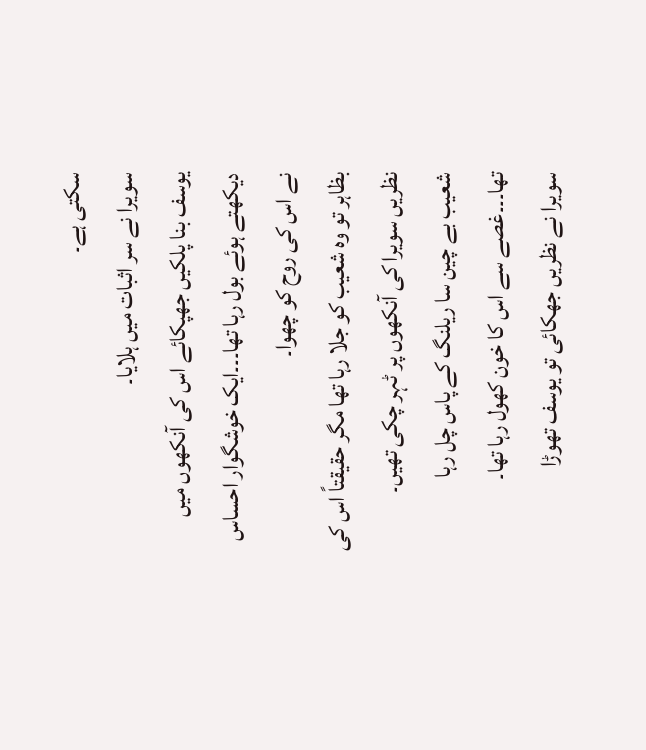سکتی ہے۔
سویرا نے سر اثبات میں ہلایا۔
یوسف بنا پلکیں جھپکائے اس کی آنکھوں میں دیکھتے ہوئے بول رہا تھا۔۔۔ایک خوشگوار احساس نے اس کی روح کو چھوا۔
بظاہر تو وہ شعیب کو جلا رہا تھا مگر حقیقتاً اس کی نظریں سویرا کی آنکھوں پر ٹہر چکی تھیں۔
شعیب بے چین سا ریلنگ کے پاس چل رہا تھا۔۔۔غصے سے اس کا خون کھول رہا تھا۔
سویرا نے نظریں جھکائی تو یوسف تھوڑا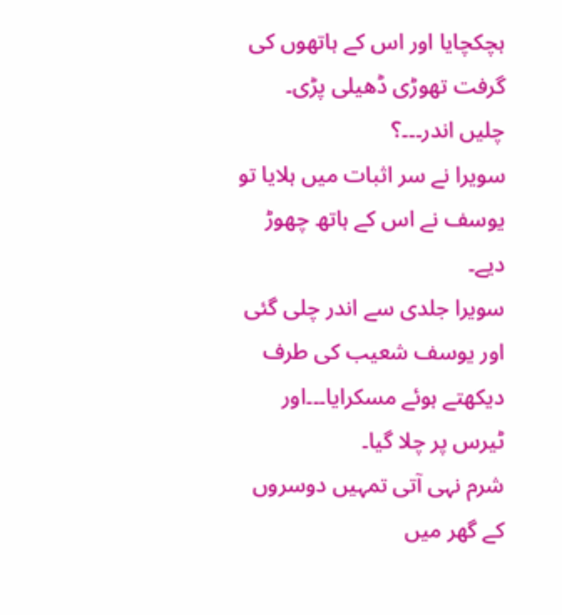ہچکچایا اور اس کے ہاتھوں کی گرفت تھوڑی ڈھیلی پڑی۔
چلیں اندر۔۔۔؟
سویرا نے سر اثبات میں ہلایا تو یوسف نے اس کے ہاتھ چھوڑ دیے۔
سویرا جلدی سے اندر چلی گئی اور یوسف شعیب کی طرف دیکھتے ہوئے مسکرایا۔۔۔اور ٹیرس پر چلا گیا۔
شرم نہی آتی تمہیں دوسروں کے گھر میں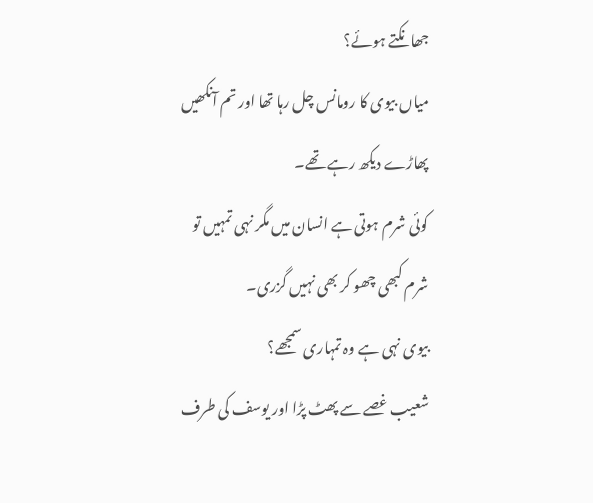جھانکتے ہوئے؟
میاں بیوی کا رومانس چل رہا تھا اور تم آنکھیں پھاڑے دیکھ رہے تھے۔
کوئی شرم ہوتی ہے انسان میں مگر نہی تمہیں تو شرم کبھی چھو کر بھی نہیں گزری۔
بیوی نہی ہے وہ تمہاری سمجھے؟
شعیب غصے سے پھٹ پڑا اور یوسف کی طرف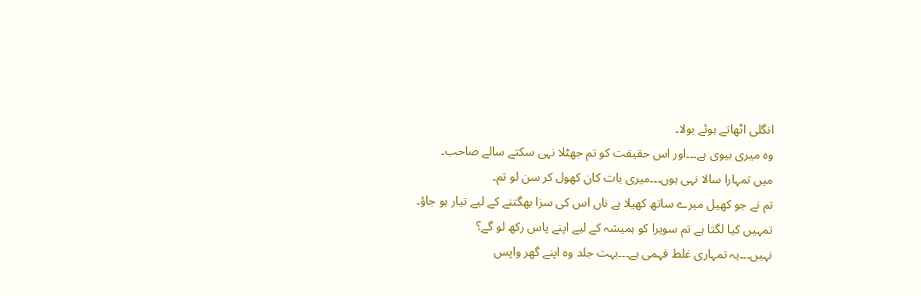انگلی اٹھاتے ہوئے بولا۔
وہ میری بیوی ہے۔۔۔اور اس حقیقت کو تم جھٹلا نہی سکتے سالے صاحب۔
میں تمہارا سالا نہی ہوں۔۔۔میری بات کان کھول کر سن لو تم۔
تم نے جو کھیل میرے ساتھ کھیلا ہے ناں اس کی سزا بھگتنے کے لیے تیار ہو جاؤ۔
تمہیں کیا لگتا ہے تم سویرا کو ہمیشہ کے لیے اپنے پاس رکھ لو گے؟
نہیں۔۔۔یہ تمہاری غلط فہمی ہے۔۔۔بہت جلد وہ اپنے گھر واپس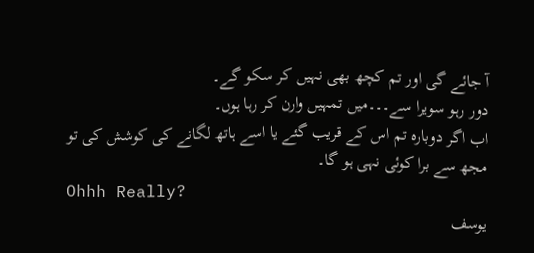آ جائے گی اور تم کچھ بھی نہیں کر سکو گے۔
دور رہو سویرا سے۔۔۔میں تمہیں وارن کر رہا ہوں۔
اب اگر دوبارہ تم اس کے قریب گئے یا اسے ہاتھ لگانے کی کوشش کی تو مجھ سے برا کوئی نہی ہو گا۔
Ohhh Really?
یوسف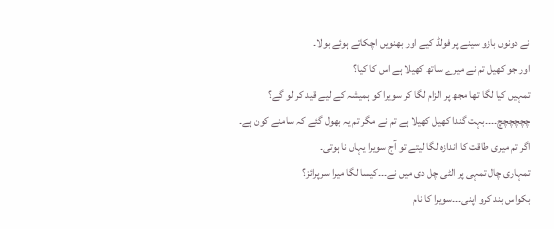نے دونوں بازو سینے پر فولڈ کیے اور بھنویں اچکاتے ہوئے بولا۔
اور جو کھیل تم نے میرے ساتھ کھیلا ہے اس کا کیا؟
تمہیں کیا لگا تھا مجھ پر الزام لگا کر سویرا کو ہمیشہ کے لیے قید کر لو گے؟
چچچچچچ۔۔۔۔بہت گندا کھیل کھیلا ہے تم نے مگر تم یہ بھول گئے کہ سامنے کون ہے۔
اگر تم میری طاقت کا اندازہ لگا لیتے تو آج سویرا یہاں نا ہوتی۔
تمہاری چال تمہی پر الٹی چل دی میں نے۔۔۔کیسا لگا میرا سرپرائز؟
بکواس بند کرو اپنی۔۔۔سویرا کا نام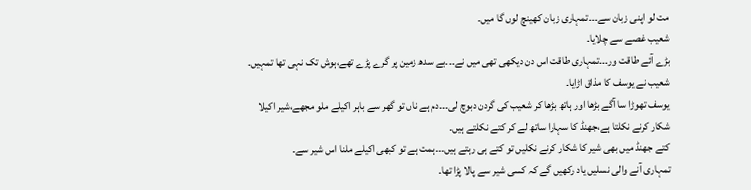مت لو اپنی زبان سے۔۔۔تمہاری زبان کھینچ لوں گا میں۔
شعیب غصے سے چلایا۔
بڑے آئے طاقت ور۔۔۔تمہاری طاقت اس دن دیکھی تھی میں نے۔۔۔بے سدھ زمین پر گرے پڑے تھے،ہوش تک نہی تھا تمہیں۔
شعیب نے یوسف کا مذاق اڑایا۔
یوسف تھوڑا سا آگے بڑھا اور ہاتھ بڑھا کر شعیب کی گردن دبوچ لی۔۔۔دم ہے ناں تو گھر سے باہر اکیلے ملو مجھے،شیر اکیلا شکار کرنے نکلتا ہے،جھنڈ کا سہارا ساتھ لے کر کتے نکلتے ہیں۔
کتے جھنڈ میں بھی شیر کا شکار کرنے نکلیں تو کتے ہی رہتے ہیں۔۔۔ہمت ہے تو کبھی اکیلے ملنا اس شیر سے۔
تمہاری آنے والی نسلیں یاد رکھیں گے کہ کسی شیر سے پالا پڑا تھا۔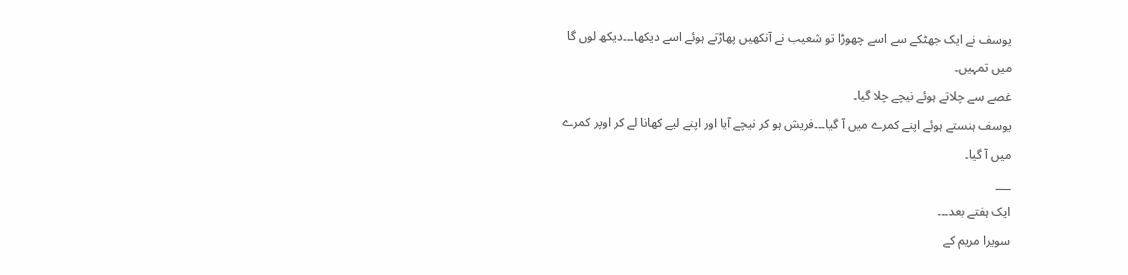یوسف نے ایک جھٹکے سے اسے چھوڑا تو شعیب نے آنکھیں پھاڑتے ہوئے اسے دیکھا۔۔۔دیکھ لوں گا میں تمہیں۔
غصے سے چلاتے ہوئے نیچے چلا گیا۔
یوسف ہنستے ہوئے اپنے کمرے میں آ گیا۔۔۔فریش ہو کر نیچے آیا اور اپنے لیے کھانا لے کر اوپر کمرے میں آ گیا۔
___
ایک ہفتے بعد۔۔۔
سویرا مریم کے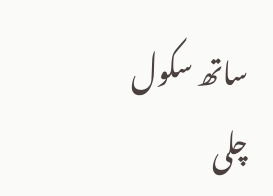ساتھ سکول چلی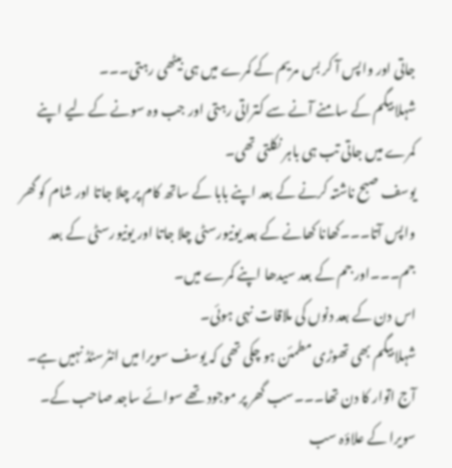جاتی اور واپس آ کر بس مریم کے کمرے میں ہی بیٹھی رہتی۔۔۔
شہلا بیگم کے سامنے آنے سے کتراتی رہتی اور جب وہ سونے کے لیے اپنے کمرے میں جاتی تب ہی باہر نکلتی تھی۔
یوسف صبح ناشتہ کرنے کے بعد اپنے بابا کے ساتھ کام پر چلا جاتا اور شام کو گھر واپس آتا۔۔۔کھانا کھانے کے بعد یونیورسٹی چلا جاتا اور یونیورسٹی کے بعد جم۔۔۔اور جم کے بعد سیدھا اپنے کمرے میں۔
اس دن کے بعد دنوں کی ملاقات نہی ہوئی۔
شہلا بیگم بھی تھوڑی مطمئن ہو چکی تھی کہ یوسف سویرا میں انٹرسٹڈ نہیں ہے۔
آج اتوار کا دن تھا۔۔۔سب گھر پر موجود تھے سوائے ساجد صاحب کے۔
سویرا کے علاؤہ سب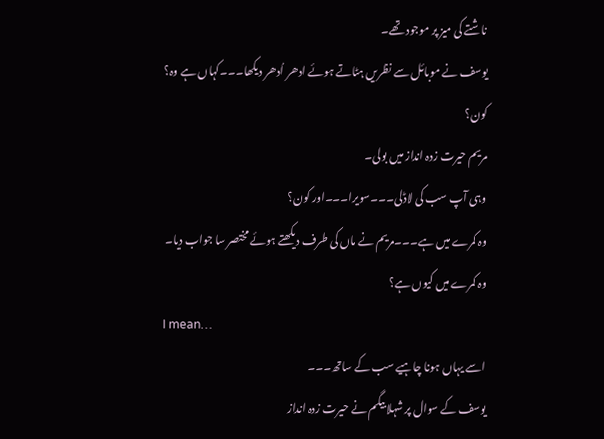ناشتے کی میز پر موجود تھے۔
یوسف نے موبائل سے نظریں ہٹاتے ہوئے ادھر اُدھر دیکھا۔۔۔کہاں ہے وہ؟
کون؟
مریم حیرت زدہ انداز میں بولی۔
وہی آپ سب کی لاڈلی۔۔۔سویرا۔۔۔اور کون؟
وہ کمرے میں ہے۔۔۔مریم نے ماں کی طرف دیکھتے ہوئے مختصر سا جواب دیا۔
وہ کمرے میں کیوں ہے؟
I mean…
اسے یہاں ہونا چاہیے سب کے ساتھ۔۔۔
یوسف کے سوال پر شہلا بیگم نے حیرت زدہ انداز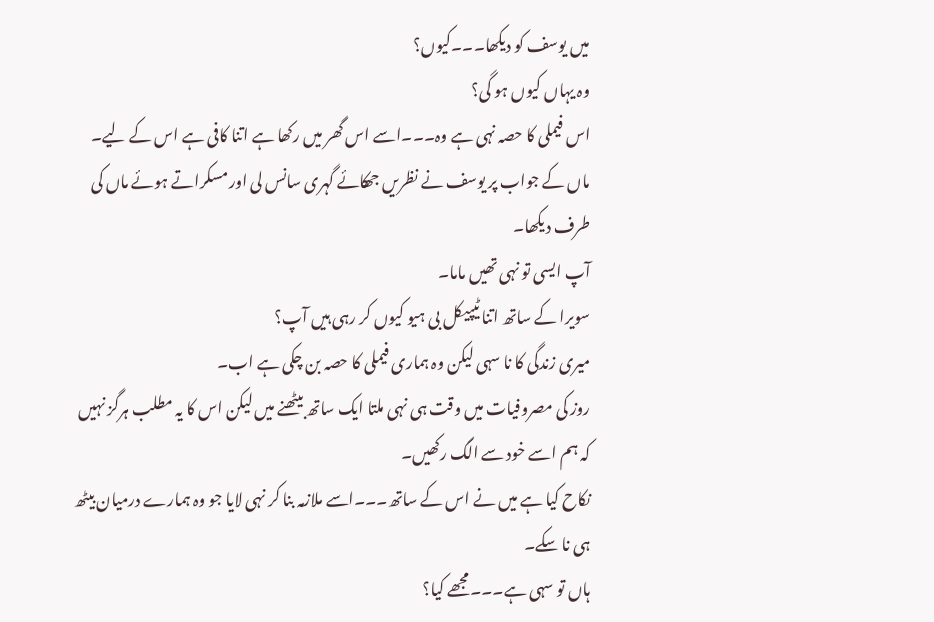میں یوسف کو دیکھا۔۔۔کیوں؟
وہ یہاں کیوں ہو گی؟
اس فیملی کا حصہ نہی ہے وہ۔۔۔اسے اس گھر میں رکھا ہے اتنا کافی ہے اس کے لیے۔
ماں کے جواب پر یوسف نے نظریں جھکائے گہری سانس لی اور مسکراتے ہوئے ماں کی طرف دیکھا۔
آپ ایسی تو نہی تھیں ماما۔
سویرا کے ساتھ اتنا ٹیپیکل بی ہیو کیوں کر رہی ہیں آپ؟
میری زندگی کا نا سہی لیکن وہ ہماری فیملی کا حصہ بن چکی ہے اب۔
روز کی مصروفیات میں وقت ہی نہی ملتا ایک ساتھ بیٹھنے میں لیکن اس کا یہ مطلب ہرگز نہیں کہ ہم اسے خود سے الگ رکھیں۔
نکاح کیا ہے میں نے اس کے ساتھ۔۔۔اسے ملازمہ بنا کر نہی لایا جو وہ ہمارے درمیان بیٹھ ہی نا سکے۔
ہاں تو سہی ہے۔۔۔مجھے کیا؟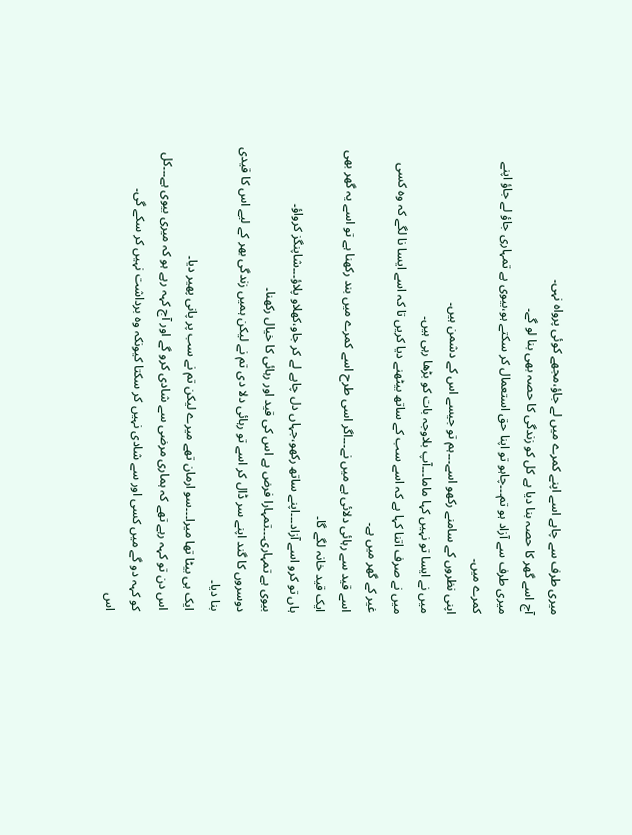میری طرف سے چاہے اسے اپنے کمرے میں لے جاؤ،مجھے کوئی پرواہ نہی۔
آج اسے گھر کا حصہ بنا دیا ہے کل کو زندگی کا حصہ بھی بنا لو گے۔
میری طرف سے آزاد ہو تم۔۔۔چاہو تو اپنا حق استعمال کر سکتے ہو،بیوی ہے تمہاری جاؤ لے جاؤ اپنے کمرے میں۔
اپنی نظروں کے سامنے رکھو اسے۔۔۔ہم تو جیسے اس کے دشمن ہیں۔
میں نے ایسا تو نہیں کہا ماما۔۔۔آپ بلاوجہ بات کو بڑھا رہی ہیں۔
میں نے صرف اتنا کہا ہے کہ اسے سب کے ساتھ بیٹھنے دیا کریں تا کہ اسے ایسا نا لگے کہ وہ کسی غیر کے گھر میں ہے۔
اسے قید سے رہائی دلائی ہے میں نے۔۔۔اگر اسی طرح اسے کمرے میں بند رکھنا ہے تو اسے یہ گھر بھی ایک قید خانہ لگے گا۔
ہاں تو کرو اسے آزاد۔۔۔اپنے ساتھ رکھو،جہاں دل چاہے لے کر جاو،کھلاو پلاؤ۔۔۔شاپنگز کرواؤ۔
بیوی ہے تمہاری۔۔۔تمہارا فرض ہے اس کی قید اور رہائی کا خیال رکھنا۔
دوسروں کا گند اپنے سر ڈال کر اسے تو رہائی دلا دی تم نے لیکن ہمیں زندگی بھر کے لیے اس کا قیدی بنا دیا۔
ایک ہی بیٹا تھا میرا۔۔۔سو ارمان تھے میرے لیکن تم نے سب پر پانی پھیر دیا۔
اس دن تو کہہ رہے تھے کہ ہماری مرضی سے شادی کرو گے اور آج کہہ رہے ہو کہ میری بیوی ہے۔۔۔کل کو کہہ دو گے میں کسی اور سے شادی نہیں کر سکتا کیونکہ وہ برداشت نہیں کر سکے گی۔
اس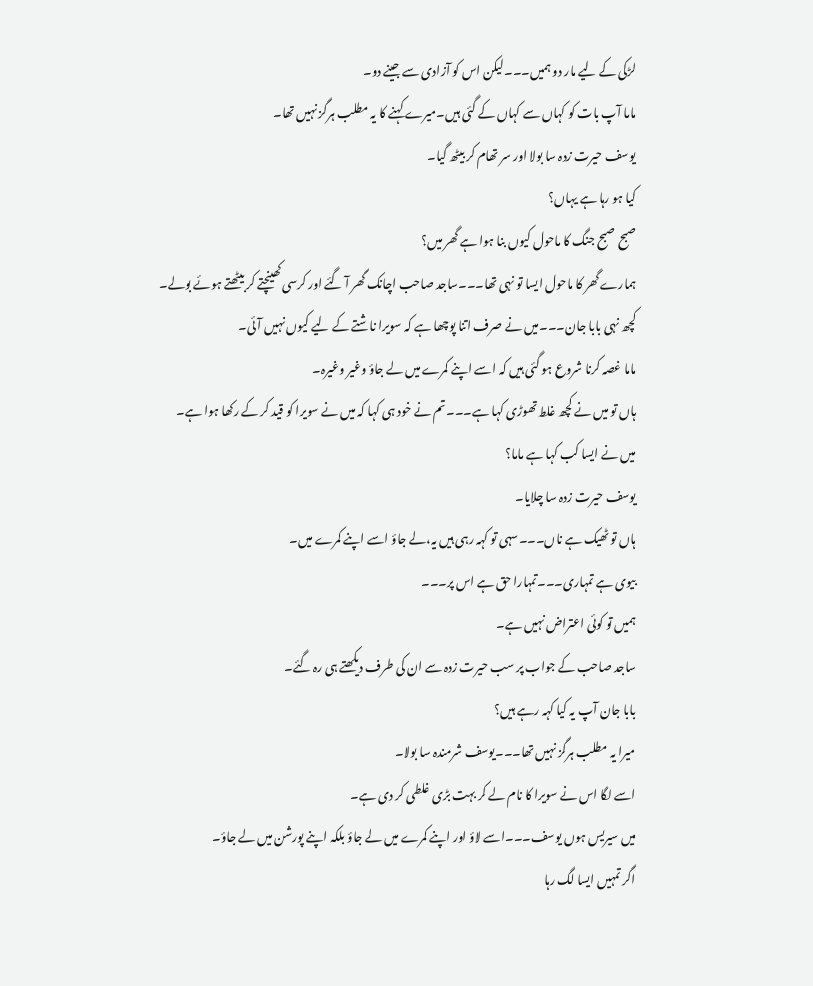لڑکی کے لیے مار دو ہمیں۔۔۔لیکن اس کو آزادی سے جینے دو۔
ماما آپ بات کو کہاں سے کہاں کے گئی ہیں۔میرے کہنے کا یہ مطلب ہرگز نہیں تھا۔
یوسف حیرت زدہ سا بولا اور سر تھام کر بیٹھ گیا۔
کیا ہو رہا ہے یہاں؟
صبح صبح جنگ کا ماحول کیوں بنا ہوا ہے گھر میں؟
ہمارے گھر کا ماحول ایسا تو نہی تھا۔۔۔ساجد صاحب اچانک گھر آ گئے اور کرسی کھینچتے کر بیٹھتے ہوئے بولے۔
کچھ نہی بابا جان۔۔۔میں نے صرف اتنا پوچھا ہے کہ سویرا ناشتے کے لیے کیوں نہیں آئی۔
ماما غصہ کرنا شروع ہو گئی ہیں کہ اسے اپنے کمرے میں لے جاؤ وغیر وغیرہ۔
ہاں تو میں نے کچھ غلط تھوڑی کہا ہے۔۔۔تم نے خود ہی کہا کہ میں نے سویرا کو قید کر کے رکھا ہوا ہے۔
میں نے ایسا کب کہا ہے ماما؟
یوسف حیرت زدہ سا چلایا۔
ہاں تو ٹھیک ہے ناں۔۔۔سہی تو کہہ رہی ہیں یہ،لے جاؤ اسے اپنے کمرے میں۔
بیوی ہے تمہاری۔۔۔تمہارا حق ہے اس پر۔۔۔
ہمیں تو کوئی اعتراض نہیں ہے۔
ساجد صاحب کے جواب پر سب حیرت زدہ سے ان کی طرف دیکھتے ہی رہ گئے۔
بابا جان آپ یہ کیا کہہ رہے ہیں؟
میرا یہ مطلب ہرگز نہیں تھا۔۔۔یوسف شرمندہ سا بولا۔
اسے لگا اس نے سویرا کا نام لے کر بہت بڑی غلطی کر دی ہے۔
میں سیریس ہوں یوسف۔۔۔اسے لاؤ اور اپنے کمرے میں لے جاؤ بلکہ اپنے پورشن میں لے جاؤ۔
اگر تمہیں ایسا لگ رہا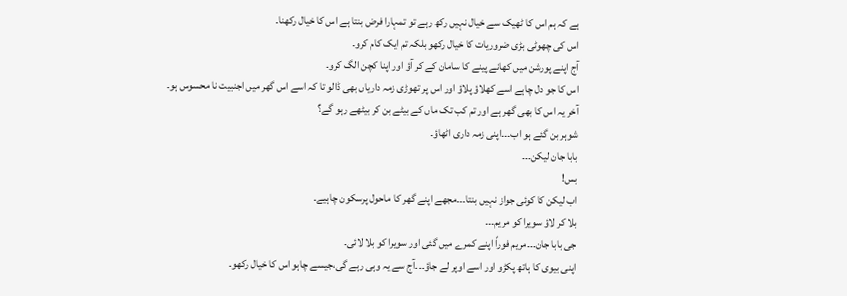ہے کہ ہم اس کا ٹھیک سے خیال نہیں رکھ رہے تو تمہارا فرض بنتا ہے اس کا خیال رکھنا۔
اس کی چھوٹی بڑی ضروریات کا خیال رکھو بلکہ تم ایک کام کرو۔
آج اپنے پورشن میں کھانے پینے کا سامان کے کر آؤ اور اپنا کچن الگ کرو۔
اس کا جو دل چاہے اسے کھلاؤ پلاؤ اور اس پر تھوڑی زمہ داریاں بھی ڈالو تا کہ اسے اس گھر میں اجنبیت نا محسوس ہو۔
آخر یہ اس کا بھی گھر ہے اور تم کب تک ماں کے بیٹے بن کر بیٹھے رہو گے؟
شوہر بن گئے ہو اب۔۔۔اپنی زمہ داری اٹھاؤ۔
بابا جان لیکن۔۔۔
بس!
اب لیکن کا کوئی جواز نہیں بنتا۔۔۔مجھے اپنے گھر کا ماحول پرسکون چاہیے۔
بلا کر لاؤ سویرا کو مریم۔۔۔
جی بابا جان۔۔۔مریم فوراً اپنے کمرے میں گئی اور سویرا کو بلا لائی۔
اپنی بیوی کا ہاتھ پکڑو اور اسے اوپر لے جاؤ۔۔۔آج سے یہ وہی رہے گی،جیسے چاہو اس کا خیال رکھو۔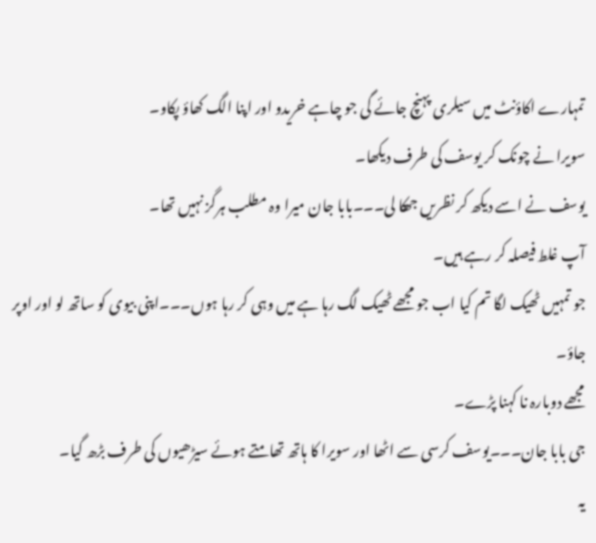تمہارے اکاؤنٹ میں سیلری پہنچ جائے گی جو چاہے خریدو اور اپنا الگ کھاؤ پکاو۔
سویرا نے چونک کر یوسف کی طرف دیکھا۔
یوسف نے اسے دیکھ کر نظریں جھکا لی۔۔۔بابا جان میرا وہ مطلب ہرگز نہیں تھا۔
آپ غلط فیصلہ کر رہے ہیں۔
جو تمہیں ٹھیک لگا تم کیا اب جو مجھے ٹھیک لگ رہا ہے میں وہی کر رہا ہوں۔۔۔اپنی بیوی کو ساتھ لو اور اوپر جاؤ۔
مجھے دوبارہ نا کہنا پڑے۔
جی بابا جان۔۔۔یوسف کرسی سے اٹھا اور سویرا کا ہاتھ تھامتے ہوئے سیڑھیوں کی طرف بڑھ گیا۔
یہ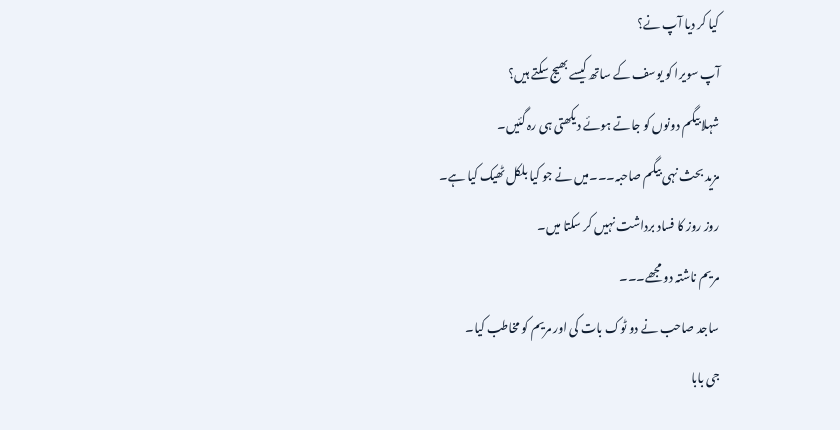کیا کر دیا آپ نے؟
آپ سویرا کو یوسف کے ساتھ کیسے بھیج سکتے ہیں؟
شہلا بیگم دونوں کو جاتے ہوئے دیکھتی ہی رہ گئیں۔
مزید بحث نہی بیگم صاحبہ۔۔۔میں نے جو کیا بلکل ٹھیک کیا ہے۔
روز روز کا فساد برداشت نہیں کر سکتا میں۔
مریم ناشتہ دو مجھے۔۔۔
ساجد صاحب نے دو ٹوک بات کی اور مریم کو مخاطب کیا۔
جی بابا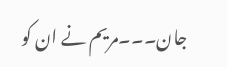جان۔۔۔مریم نے ان کو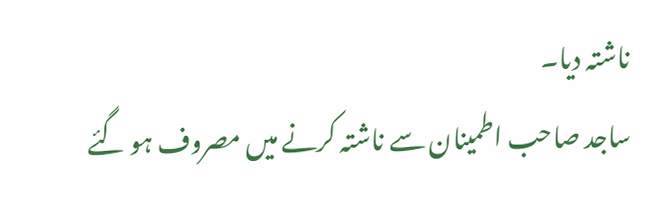ناشتہ دیا۔
ساجد صاحب اطمینان سے ناشتہ کرنے میں مصروف ہو گئے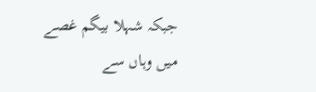جبکہ شہلا بیگم غصے میں وہاں سے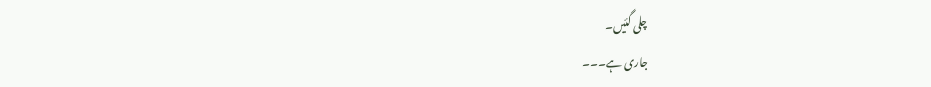چلی گئیں۔
جاری ہے۔۔۔